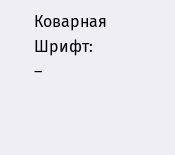Коварная
Шрифт:
–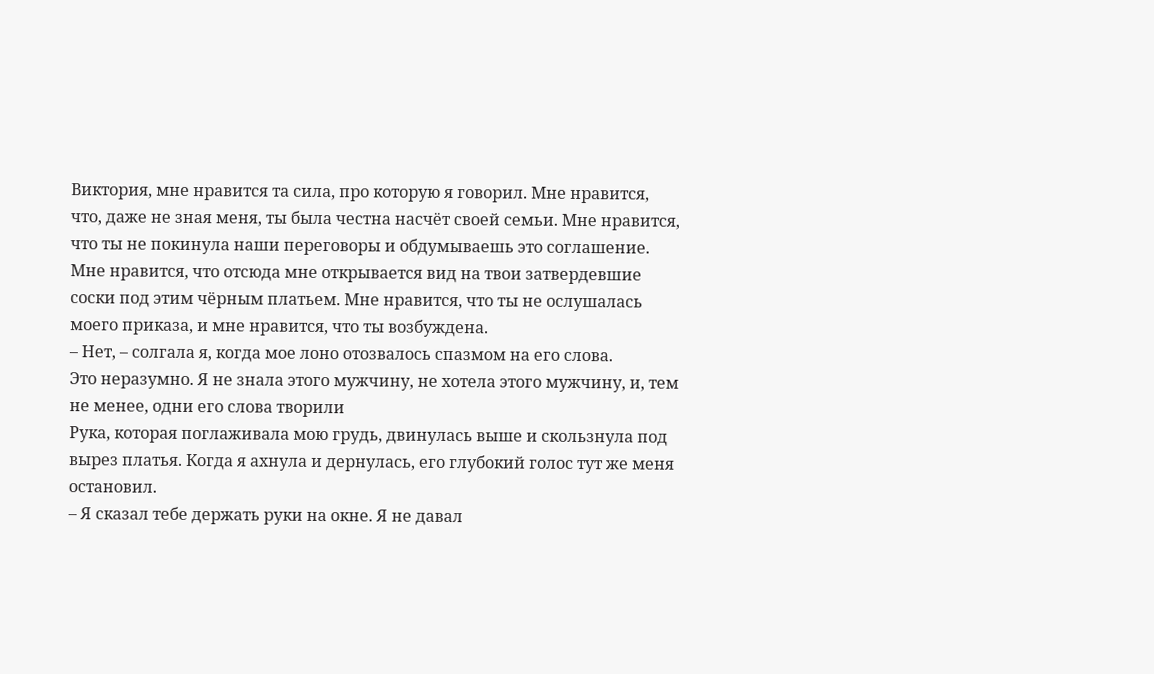Виктория, мне нравится та сила, про которую я говорил. Мне нравится, что, даже не зная меня, ты была честна насчёт своей семьи. Мне нравится, что ты не покинула наши переговоры и обдумываешь это соглашение. Мне нравится, что отсюда мне открывается вид на твои затвердевшие соски под этим чёрным платьем. Мне нравится, что ты не ослушалась моего приказа, и мне нравится, что ты возбуждена.
– Нет, – солгала я, когда мое лоно отозвалось спазмом на его слова.
Это неразумно. Я не знала этого мужчину, не хотела этого мужчину, и, тем не менее, одни его слова творили
Рука, которая поглаживала мою грудь, двинулась выше и скользнула под вырез платья. Когда я ахнула и дернулась, его глубокий голос тут же меня остановил.
– Я сказал тебе держать руки на окне. Я не давал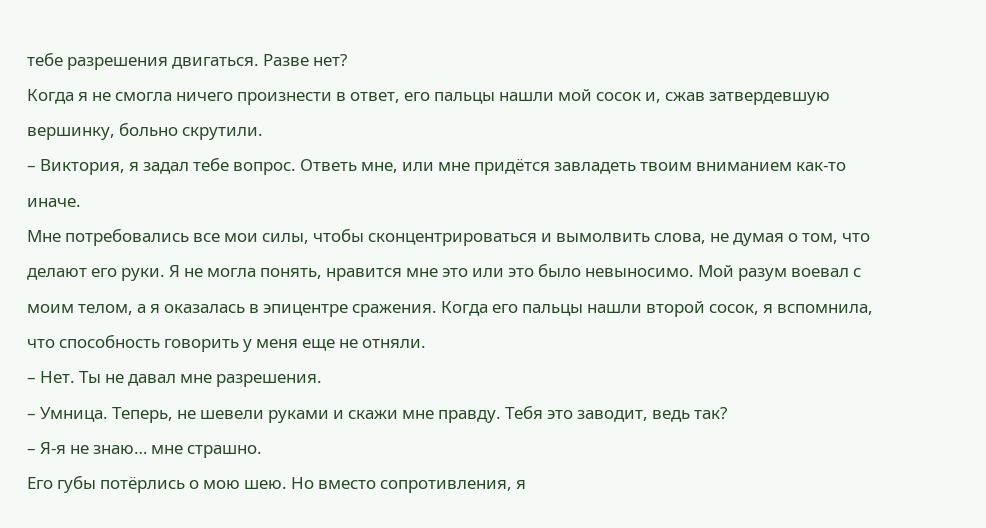тебе разрешения двигаться. Разве нет?
Когда я не смогла ничего произнести в ответ, его пальцы нашли мой сосок и, сжав затвердевшую вершинку, больно скрутили.
– Виктория, я задал тебе вопрос. Ответь мне, или мне придётся завладеть твоим вниманием как-то иначе.
Мне потребовались все мои силы, чтобы сконцентрироваться и вымолвить слова, не думая о том, что делают его руки. Я не могла понять, нравится мне это или это было невыносимо. Мой разум воевал с моим телом, а я оказалась в эпицентре сражения. Когда его пальцы нашли второй сосок, я вспомнила, что способность говорить у меня еще не отняли.
– Нет. Ты не давал мне разрешения.
– Умница. Теперь, не шевели руками и скажи мне правду. Тебя это заводит, ведь так?
– Я-я не знаю… мне страшно.
Его губы потёрлись о мою шею. Но вместо сопротивления, я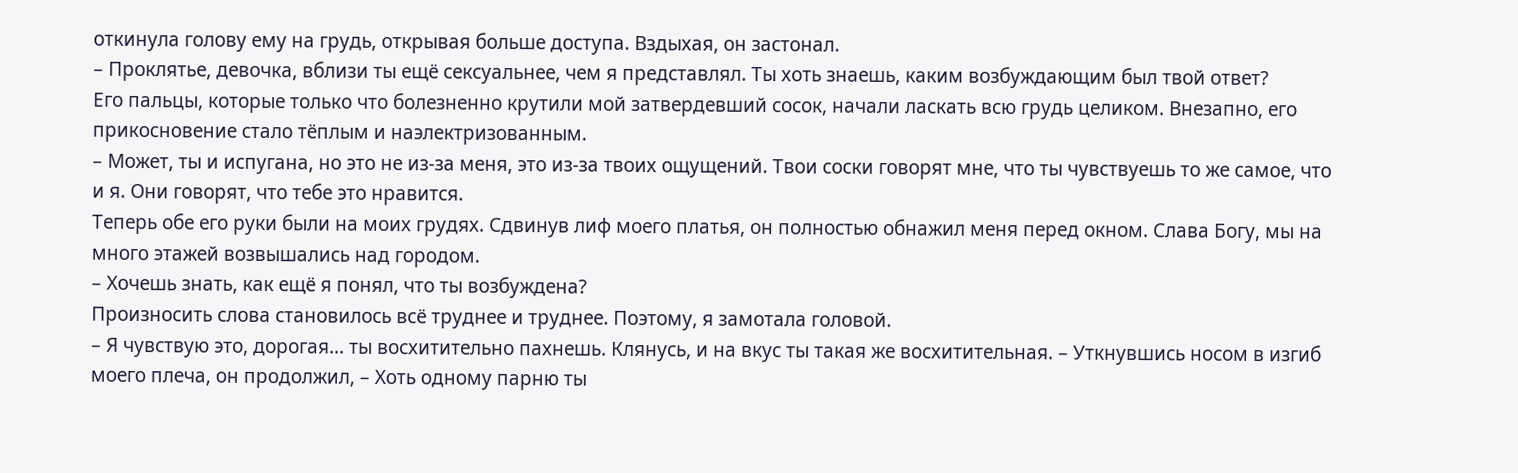откинула голову ему на грудь, открывая больше доступа. Вздыхая, он застонал.
– Проклятье, девочка, вблизи ты ещё сексуальнее, чем я представлял. Ты хоть знаешь, каким возбуждающим был твой ответ?
Его пальцы, которые только что болезненно крутили мой затвердевший сосок, начали ласкать всю грудь целиком. Внезапно, его прикосновение стало тёплым и наэлектризованным.
– Может, ты и испугана, но это не из-за меня, это из-за твоих ощущений. Твои соски говорят мне, что ты чувствуешь то же самое, что и я. Они говорят, что тебе это нравится.
Теперь обе его руки были на моих грудях. Сдвинув лиф моего платья, он полностью обнажил меня перед окном. Слава Богу, мы на много этажей возвышались над городом.
– Хочешь знать, как ещё я понял, что ты возбуждена?
Произносить слова становилось всё труднее и труднее. Поэтому, я замотала головой.
– Я чувствую это, дорогая… ты восхитительно пахнешь. Клянусь, и на вкус ты такая же восхитительная. – Уткнувшись носом в изгиб моего плеча, он продолжил, – Хоть одному парню ты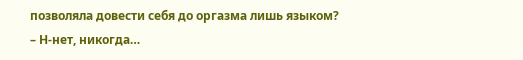позволяла довести себя до оргазма лишь языком?
– Н-нет, никогда…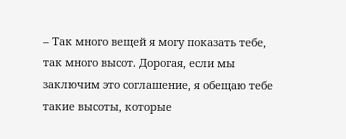– Так много вещей я могу показать тебе, так много высот. Дорогая, если мы заключим это соглашение, я обещаю тебе такие высоты, которые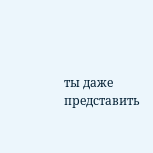ты даже представить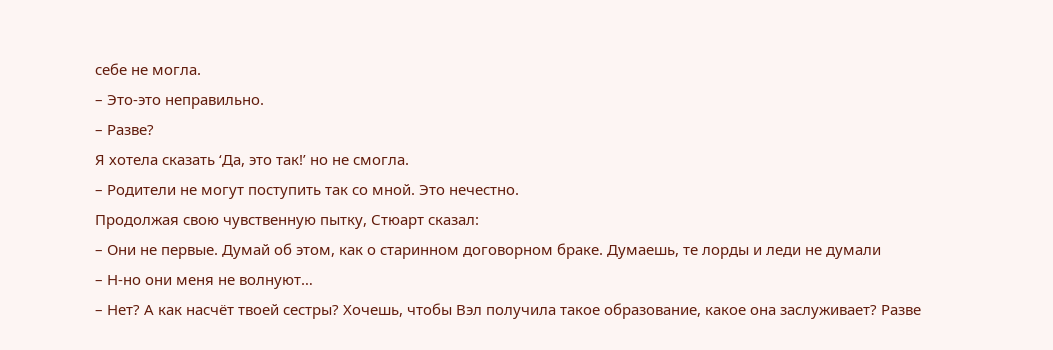себе не могла.
– Это-это неправильно.
– Разве?
Я хотела сказать ‘Да, это так!’ но не смогла.
– Родители не могут поступить так со мной. Это нечестно.
Продолжая свою чувственную пытку, Стюарт сказал:
– Они не первые. Думай об этом, как о старинном договорном браке. Думаешь, те лорды и леди не думали
– Н-но они меня не волнуют…
– Нет? А как насчёт твоей сестры? Хочешь, чтобы Вэл получила такое образование, какое она заслуживает? Разве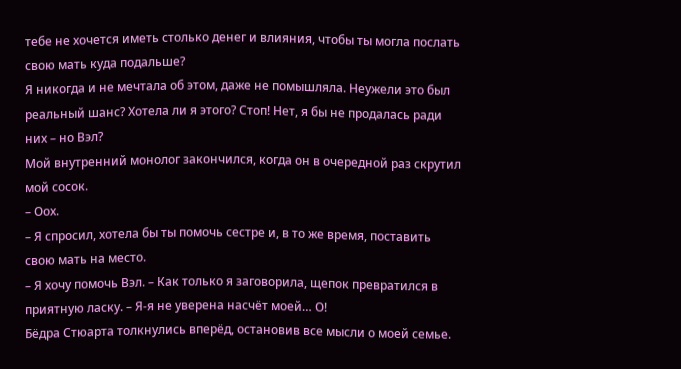тебе не хочется иметь столько денег и влияния, чтобы ты могла послать свою мать куда подальше?
Я никогда и не мечтала об этом, даже не помышляла. Неужели это был реальный шанс? Хотела ли я этого? Стоп! Нет, я бы не продалась ради них – но Вэл?
Мой внутренний монолог закончился, когда он в очередной раз скрутил мой сосок.
– Оох.
– Я спросил, хотела бы ты помочь сестре и, в то же время, поставить свою мать на место.
– Я хочу помочь Вэл. – Как только я заговорила, щепок превратился в приятную ласку. – Я-я не уверена насчёт моей… О!
Бёдра Стюарта толкнулись вперёд, остановив все мысли о моей семье.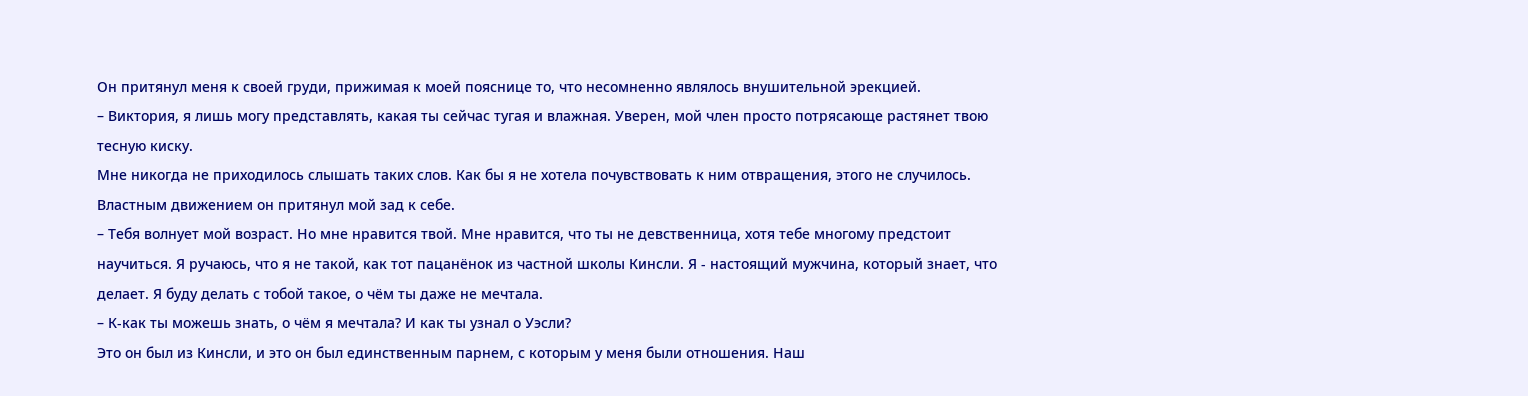Он притянул меня к своей груди, прижимая к моей пояснице то, что несомненно являлось внушительной эрекцией.
– Виктория, я лишь могу представлять, какая ты сейчас тугая и влажная. Уверен, мой член просто потрясающе растянет твою тесную киску.
Мне никогда не приходилось слышать таких слов. Как бы я не хотела почувствовать к ним отвращения, этого не случилось. Властным движением он притянул мой зад к себе.
– Тебя волнует мой возраст. Но мне нравится твой. Мне нравится, что ты не девственница, хотя тебе многому предстоит научиться. Я ручаюсь, что я не такой, как тот пацанёнок из частной школы Кинсли. Я - настоящий мужчина, который знает, что делает. Я буду делать с тобой такое, о чём ты даже не мечтала.
– К-как ты можешь знать, о чём я мечтала? И как ты узнал о Уэсли?
Это он был из Кинсли, и это он был единственным парнем, с которым у меня были отношения. Наш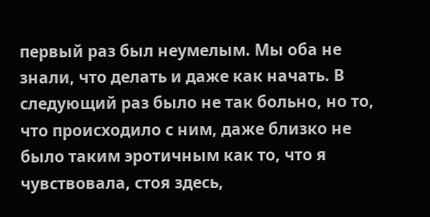первый раз был неумелым. Мы оба не знали, что делать и даже как начать. В следующий раз было не так больно, но то, что происходило с ним, даже близко не было таким эротичным как то, что я чувствовала, стоя здесь,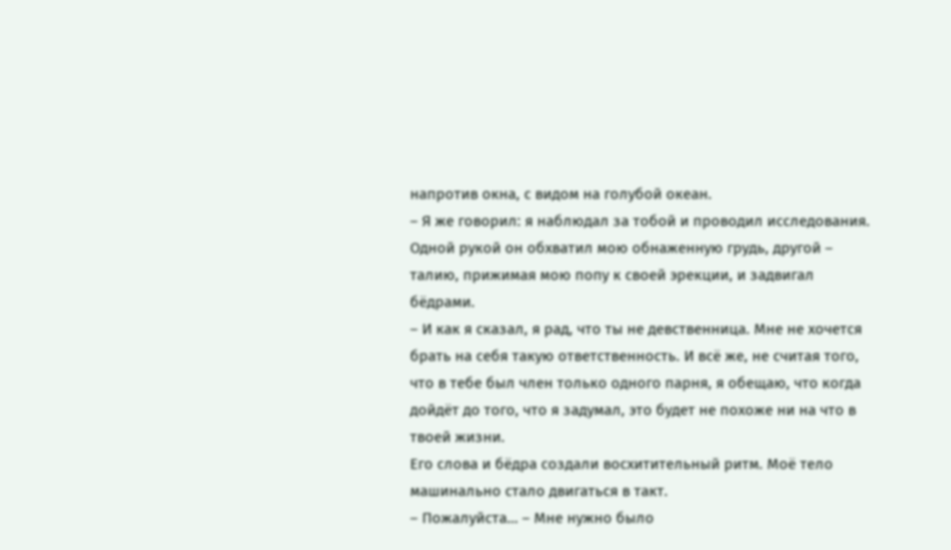напротив окна, с видом на голубой океан.
– Я же говорил: я наблюдал за тобой и проводил исследования.
Одной рукой он обхватил мою обнаженную грудь, другой – талию, прижимая мою попу к своей эрекции, и задвигал бёдрами.
– И как я сказал, я рад, что ты не девственница. Мне не хочется брать на себя такую ответственность. И всё же, не считая того, что в тебе был член только одного парня, я обещаю, что когда дойдёт до того, что я задумал, это будет не похоже ни на что в твоей жизни.
Его слова и бёдра создали восхитительный ритм. Моё тело машинально стало двигаться в такт.
– Пожалуйста… – Мне нужно было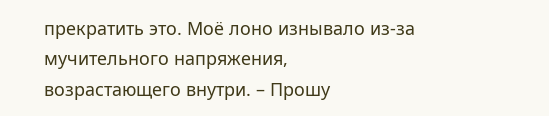прекратить это. Моё лоно изнывало из-за мучительного напряжения, возрастающего внутри. – Прошу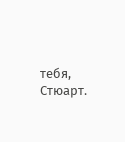тебя, Стюарт.